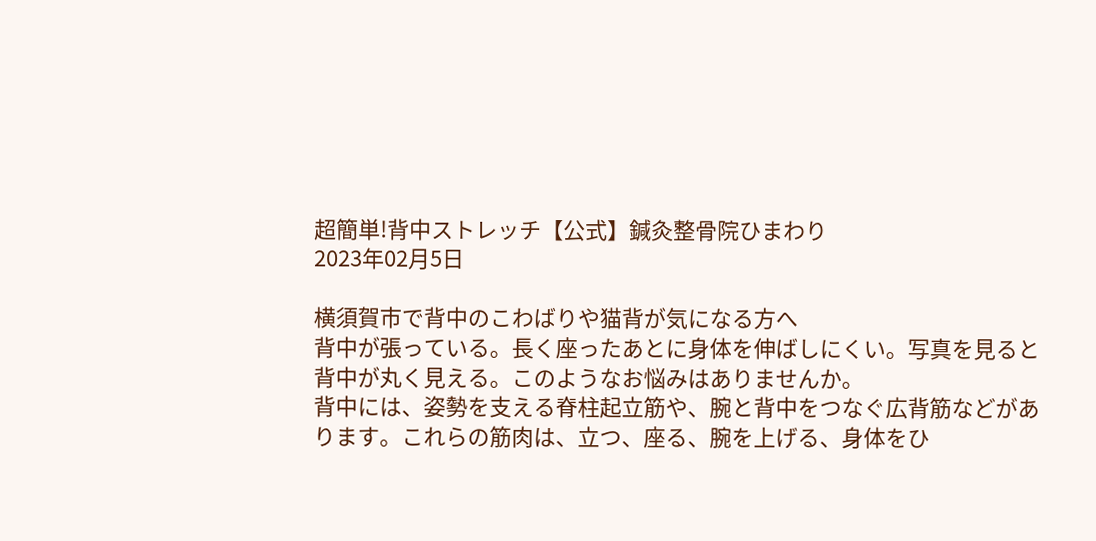超簡単!背中ストレッチ【公式】鍼灸整骨院ひまわり
2023年02月5日

横須賀市で背中のこわばりや猫背が気になる方へ
背中が張っている。長く座ったあとに身体を伸ばしにくい。写真を見ると背中が丸く見える。このようなお悩みはありませんか。
背中には、姿勢を支える脊柱起立筋や、腕と背中をつなぐ広背筋などがあります。これらの筋肉は、立つ、座る、腕を上げる、身体をひ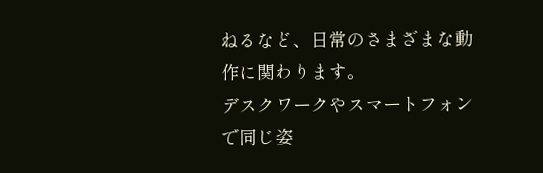ねるなど、日常のさまざまな動作に関わります。
デスクワークやスマートフォンで同じ姿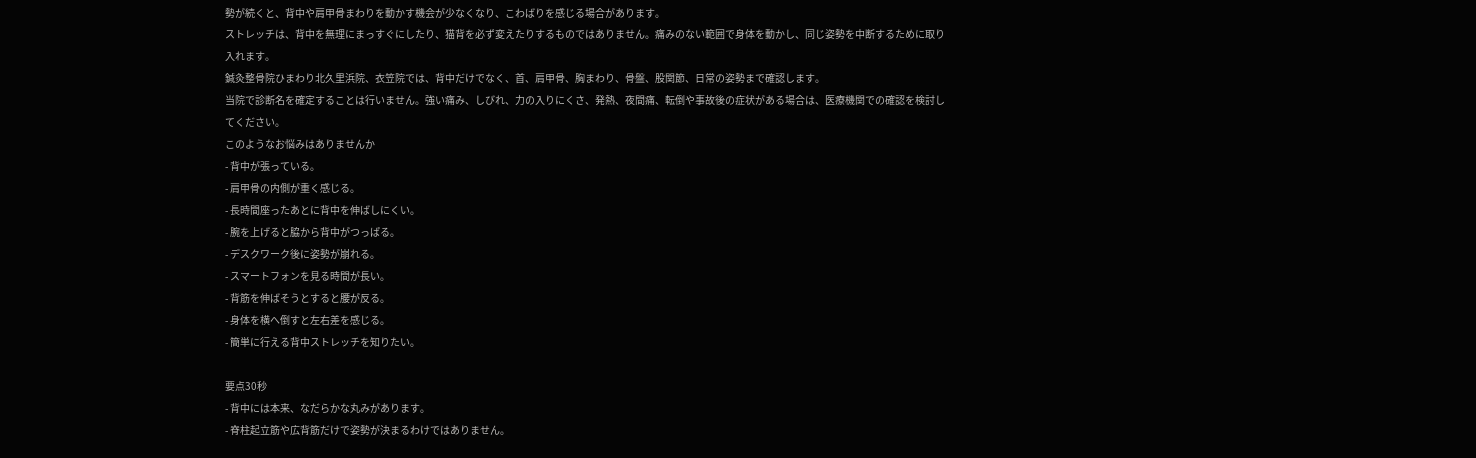勢が続くと、背中や肩甲骨まわりを動かす機会が少なくなり、こわばりを感じる場合があります。
ストレッチは、背中を無理にまっすぐにしたり、猫背を必ず変えたりするものではありません。痛みのない範囲で身体を動かし、同じ姿勢を中断するために取り入れます。
鍼灸整骨院ひまわり北久里浜院、衣笠院では、背中だけでなく、首、肩甲骨、胸まわり、骨盤、股関節、日常の姿勢まで確認します。
当院で診断名を確定することは行いません。強い痛み、しびれ、力の入りにくさ、発熱、夜間痛、転倒や事故後の症状がある場合は、医療機関での確認を検討してください。
このようなお悩みはありませんか
- 背中が張っている。
- 肩甲骨の内側が重く感じる。
- 長時間座ったあとに背中を伸ばしにくい。
- 腕を上げると脇から背中がつっぱる。
- デスクワーク後に姿勢が崩れる。
- スマートフォンを見る時間が長い。
- 背筋を伸ばそうとすると腰が反る。
- 身体を横へ倒すと左右差を感じる。
- 簡単に行える背中ストレッチを知りたい。

要点30秒
- 背中には本来、なだらかな丸みがあります。
- 脊柱起立筋や広背筋だけで姿勢が決まるわけではありません。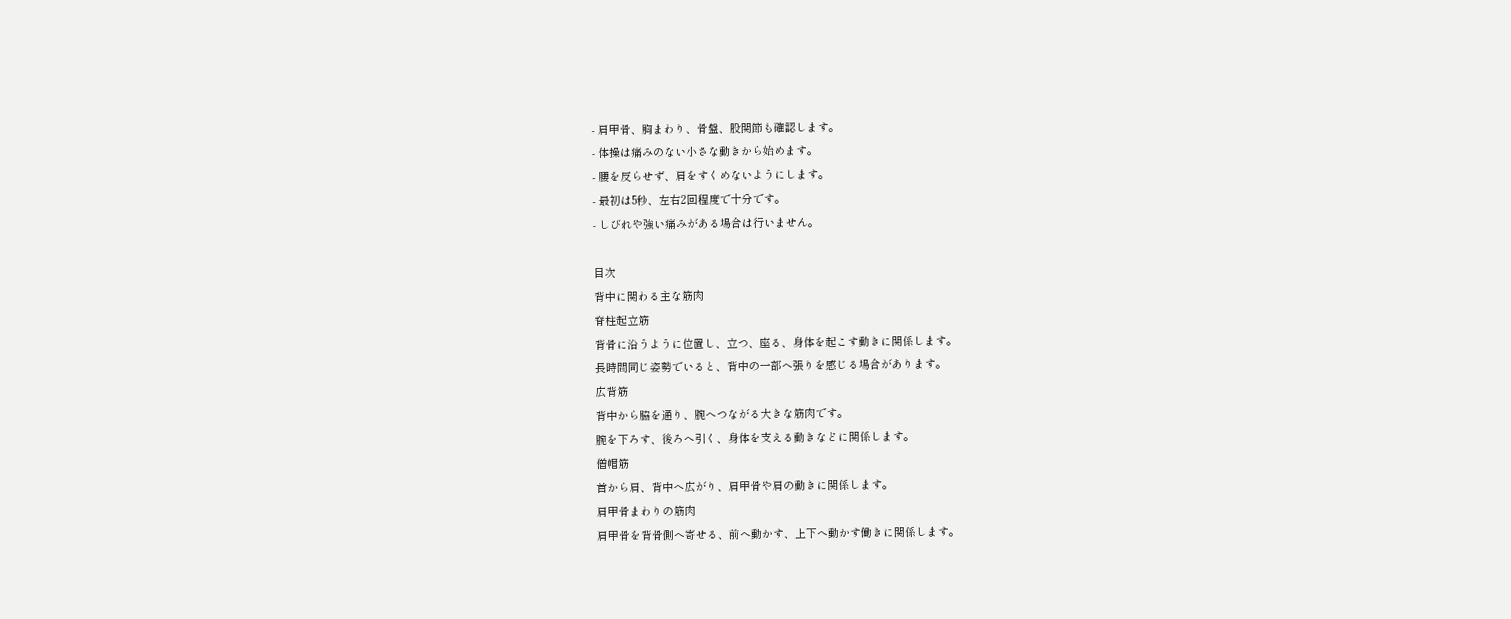- 肩甲骨、胸まわり、骨盤、股関節も確認します。
- 体操は痛みのない小さな動きから始めます。
- 腰を反らせず、肩をすくめないようにします。
- 最初は5秒、左右2回程度で十分です。
- しびれや強い痛みがある場合は行いません。

目次
背中に関わる主な筋肉
脊柱起立筋
背骨に沿うように位置し、立つ、座る、身体を起こす動きに関係します。
長時間同じ姿勢でいると、背中の一部へ張りを感じる場合があります。
広背筋
背中から脇を通り、腕へつながる大きな筋肉です。
腕を下ろす、後ろへ引く、身体を支える動きなどに関係します。
僧帽筋
首から肩、背中へ広がり、肩甲骨や肩の動きに関係します。
肩甲骨まわりの筋肉
肩甲骨を背骨側へ寄せる、前へ動かす、上下へ動かす働きに関係します。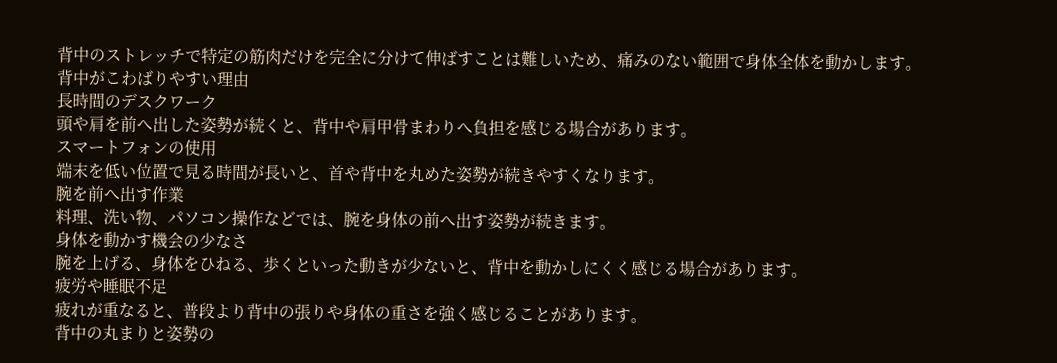背中のストレッチで特定の筋肉だけを完全に分けて伸ばすことは難しいため、痛みのない範囲で身体全体を動かします。
背中がこわばりやすい理由
長時間のデスクワーク
頭や肩を前へ出した姿勢が続くと、背中や肩甲骨まわりへ負担を感じる場合があります。
スマートフォンの使用
端末を低い位置で見る時間が長いと、首や背中を丸めた姿勢が続きやすくなります。
腕を前へ出す作業
料理、洗い物、パソコン操作などでは、腕を身体の前へ出す姿勢が続きます。
身体を動かす機会の少なさ
腕を上げる、身体をひねる、歩くといった動きが少ないと、背中を動かしにくく感じる場合があります。
疲労や睡眠不足
疲れが重なると、普段より背中の張りや身体の重さを強く感じることがあります。
背中の丸まりと姿勢の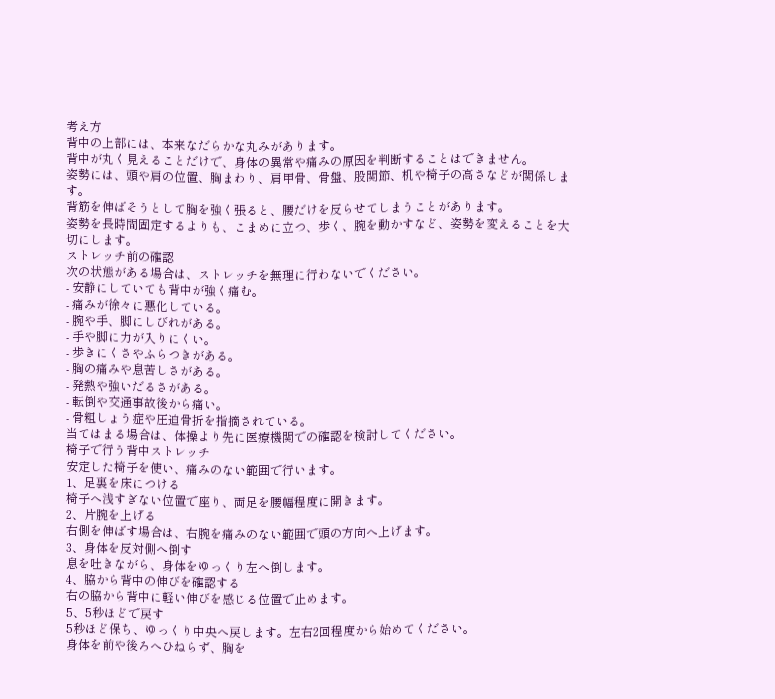考え方
背中の上部には、本来なだらかな丸みがあります。
背中が丸く見えることだけで、身体の異常や痛みの原因を判断することはできません。
姿勢には、頭や肩の位置、胸まわり、肩甲骨、骨盤、股関節、机や椅子の高さなどが関係します。
背筋を伸ばそうとして胸を強く張ると、腰だけを反らせてしまうことがあります。
姿勢を長時間固定するよりも、こまめに立つ、歩く、腕を動かすなど、姿勢を変えることを大切にします。
ストレッチ前の確認
次の状態がある場合は、ストレッチを無理に行わないでください。
- 安静にしていても背中が強く痛む。
- 痛みが徐々に悪化している。
- 腕や手、脚にしびれがある。
- 手や脚に力が入りにくい。
- 歩きにくさやふらつきがある。
- 胸の痛みや息苦しさがある。
- 発熱や強いだるさがある。
- 転倒や交通事故後から痛い。
- 骨粗しょう症や圧迫骨折を指摘されている。
当てはまる場合は、体操より先に医療機関での確認を検討してください。
椅子で行う背中ストレッチ
安定した椅子を使い、痛みのない範囲で行います。
1、足裏を床につける
椅子へ浅すぎない位置で座り、両足を腰幅程度に開きます。
2、片腕を上げる
右側を伸ばす場合は、右腕を痛みのない範囲で頭の方向へ上げます。
3、身体を反対側へ倒す
息を吐きながら、身体をゆっくり左へ倒します。
4、脇から背中の伸びを確認する
右の脇から背中に軽い伸びを感じる位置で止めます。
5、5秒ほどで戻す
5秒ほど保ち、ゆっくり中央へ戻します。左右2回程度から始めてください。
身体を前や後ろへひねらず、胸を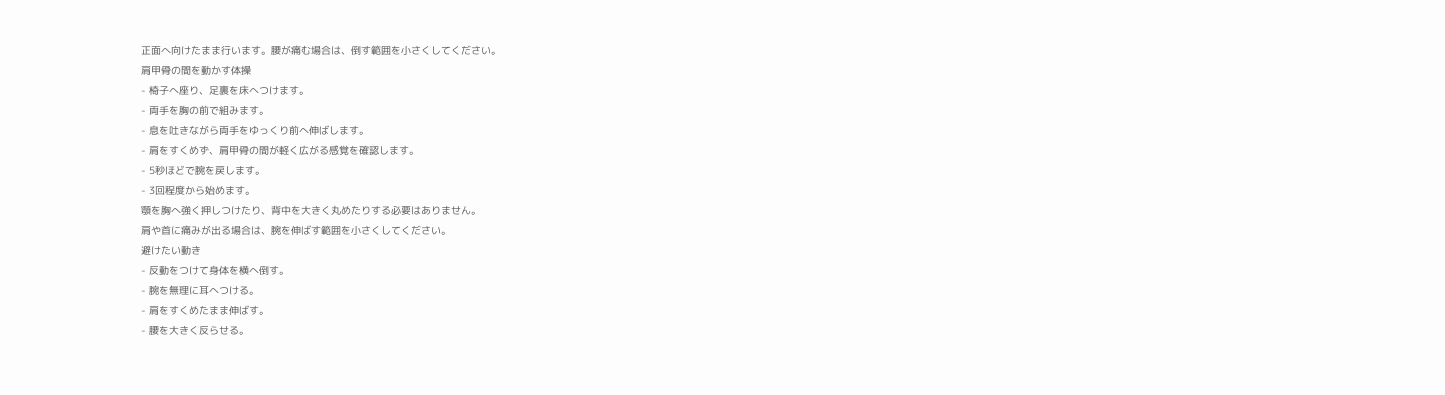正面へ向けたまま行います。腰が痛む場合は、倒す範囲を小さくしてください。
肩甲骨の間を動かす体操
- 椅子へ座り、足裏を床へつけます。
- 両手を胸の前で組みます。
- 息を吐きながら両手をゆっくり前へ伸ばします。
- 肩をすくめず、肩甲骨の間が軽く広がる感覚を確認します。
- 5秒ほどで腕を戻します。
- 3回程度から始めます。
顎を胸へ強く押しつけたり、背中を大きく丸めたりする必要はありません。
肩や首に痛みが出る場合は、腕を伸ばす範囲を小さくしてください。
避けたい動き
- 反動をつけて身体を横へ倒す。
- 腕を無理に耳へつける。
- 肩をすくめたまま伸ばす。
- 腰を大きく反らせる。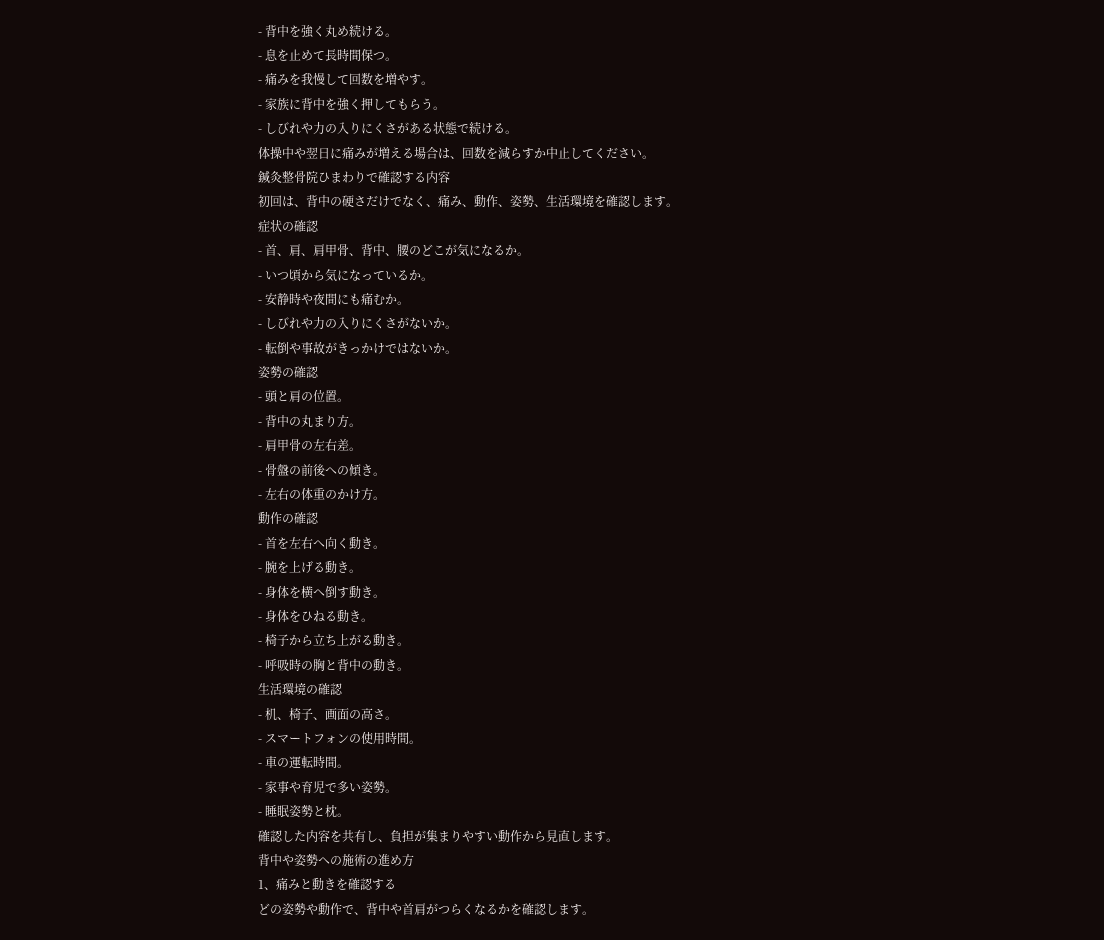- 背中を強く丸め続ける。
- 息を止めて長時間保つ。
- 痛みを我慢して回数を増やす。
- 家族に背中を強く押してもらう。
- しびれや力の入りにくさがある状態で続ける。
体操中や翌日に痛みが増える場合は、回数を減らすか中止してください。
鍼灸整骨院ひまわりで確認する内容
初回は、背中の硬さだけでなく、痛み、動作、姿勢、生活環境を確認します。
症状の確認
- 首、肩、肩甲骨、背中、腰のどこが気になるか。
- いつ頃から気になっているか。
- 安静時や夜間にも痛むか。
- しびれや力の入りにくさがないか。
- 転倒や事故がきっかけではないか。
姿勢の確認
- 頭と肩の位置。
- 背中の丸まり方。
- 肩甲骨の左右差。
- 骨盤の前後への傾き。
- 左右の体重のかけ方。
動作の確認
- 首を左右へ向く動き。
- 腕を上げる動き。
- 身体を横へ倒す動き。
- 身体をひねる動き。
- 椅子から立ち上がる動き。
- 呼吸時の胸と背中の動き。
生活環境の確認
- 机、椅子、画面の高さ。
- スマートフォンの使用時間。
- 車の運転時間。
- 家事や育児で多い姿勢。
- 睡眠姿勢と枕。
確認した内容を共有し、負担が集まりやすい動作から見直します。
背中や姿勢への施術の進め方
1、痛みと動きを確認する
どの姿勢や動作で、背中や首肩がつらくなるかを確認します。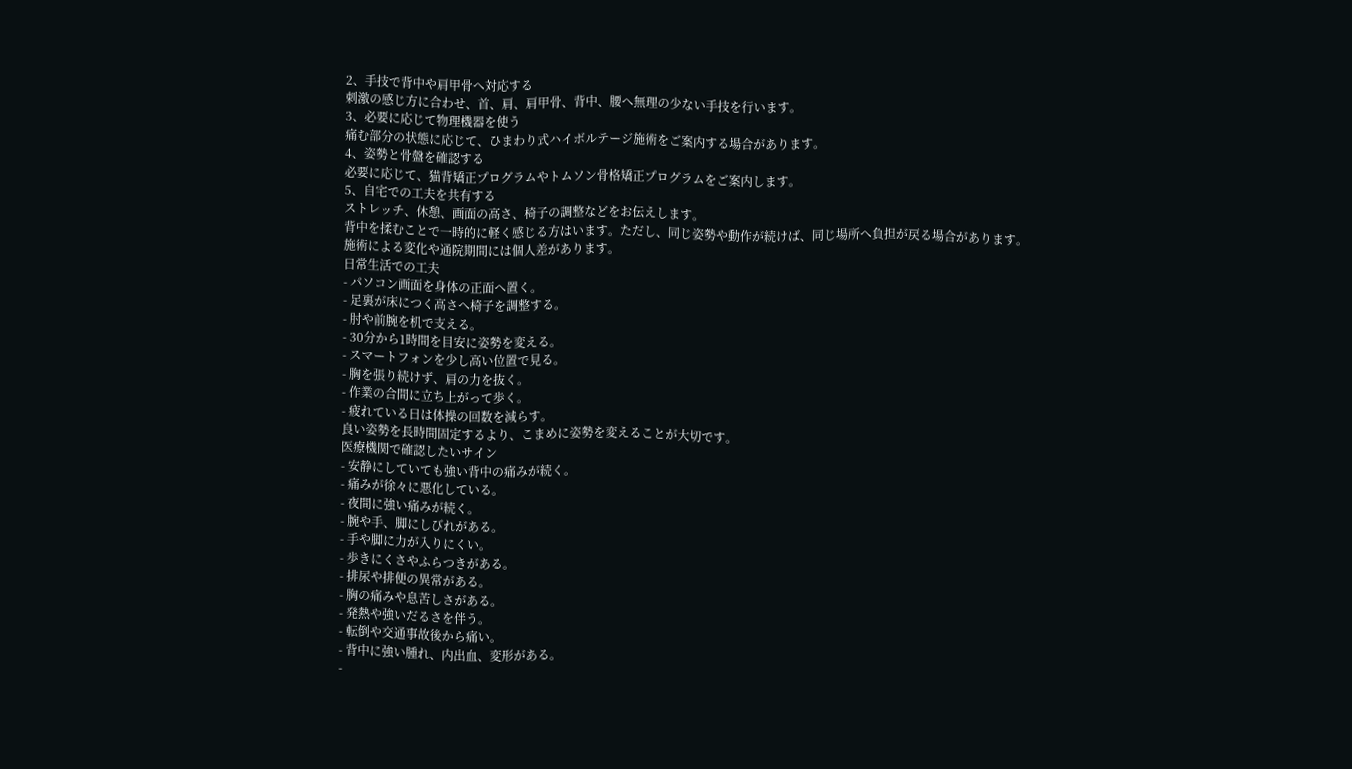2、手技で背中や肩甲骨へ対応する
刺激の感じ方に合わせ、首、肩、肩甲骨、背中、腰へ無理の少ない手技を行います。
3、必要に応じて物理機器を使う
痛む部分の状態に応じて、ひまわり式ハイボルテージ施術をご案内する場合があります。
4、姿勢と骨盤を確認する
必要に応じて、猫背矯正プログラムやトムソン骨格矯正プログラムをご案内します。
5、自宅での工夫を共有する
ストレッチ、休憩、画面の高さ、椅子の調整などをお伝えします。
背中を揉むことで一時的に軽く感じる方はいます。ただし、同じ姿勢や動作が続けば、同じ場所へ負担が戻る場合があります。
施術による変化や通院期間には個人差があります。
日常生活での工夫
- パソコン画面を身体の正面へ置く。
- 足裏が床につく高さへ椅子を調整する。
- 肘や前腕を机で支える。
- 30分から1時間を目安に姿勢を変える。
- スマートフォンを少し高い位置で見る。
- 胸を張り続けず、肩の力を抜く。
- 作業の合間に立ち上がって歩く。
- 疲れている日は体操の回数を減らす。
良い姿勢を長時間固定するより、こまめに姿勢を変えることが大切です。
医療機関で確認したいサイン
- 安静にしていても強い背中の痛みが続く。
- 痛みが徐々に悪化している。
- 夜間に強い痛みが続く。
- 腕や手、脚にしびれがある。
- 手や脚に力が入りにくい。
- 歩きにくさやふらつきがある。
- 排尿や排便の異常がある。
- 胸の痛みや息苦しさがある。
- 発熱や強いだるさを伴う。
- 転倒や交通事故後から痛い。
- 背中に強い腫れ、内出血、変形がある。
-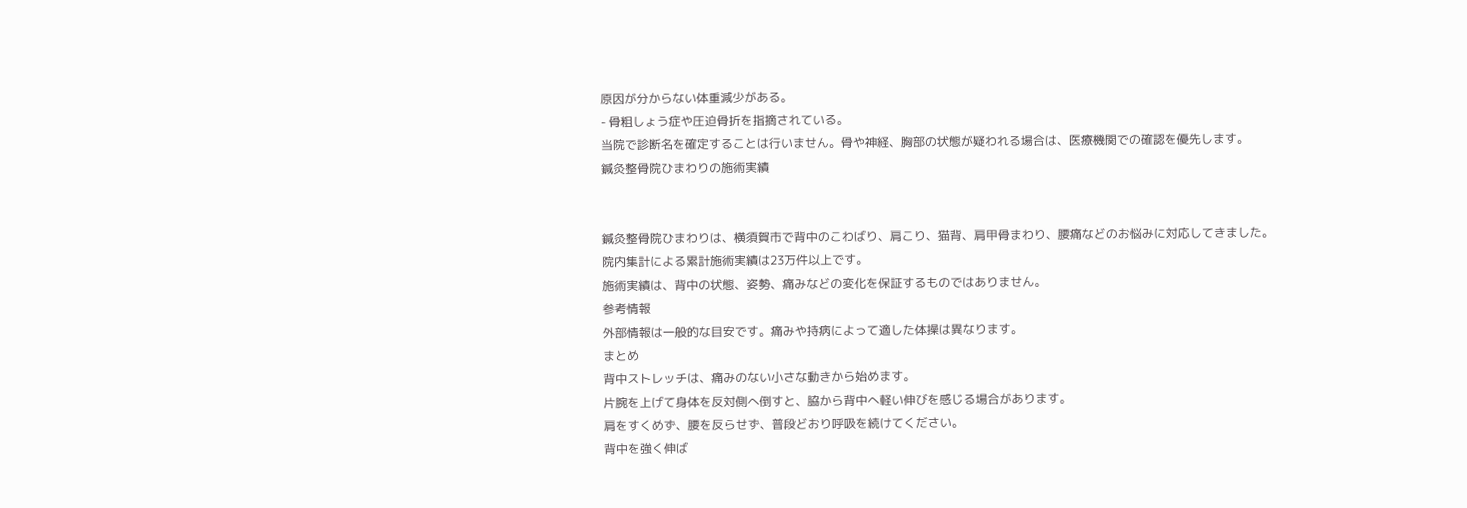原因が分からない体重減少がある。
- 骨粗しょう症や圧迫骨折を指摘されている。
当院で診断名を確定することは行いません。骨や神経、胸部の状態が疑われる場合は、医療機関での確認を優先します。
鍼灸整骨院ひまわりの施術実績


鍼灸整骨院ひまわりは、横須賀市で背中のこわばり、肩こり、猫背、肩甲骨まわり、腰痛などのお悩みに対応してきました。
院内集計による累計施術実績は23万件以上です。
施術実績は、背中の状態、姿勢、痛みなどの変化を保証するものではありません。
参考情報
外部情報は一般的な目安です。痛みや持病によって適した体操は異なります。
まとめ
背中ストレッチは、痛みのない小さな動きから始めます。
片腕を上げて身体を反対側へ倒すと、脇から背中へ軽い伸びを感じる場合があります。
肩をすくめず、腰を反らせず、普段どおり呼吸を続けてください。
背中を強く伸ば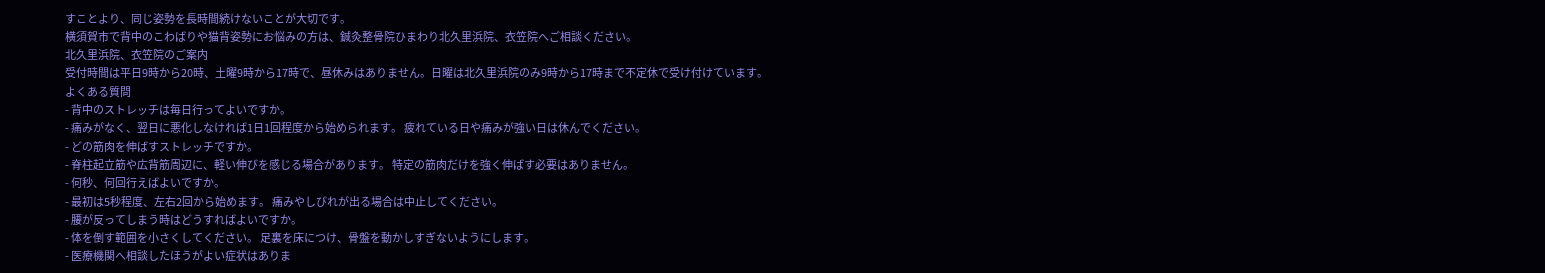すことより、同じ姿勢を長時間続けないことが大切です。
横須賀市で背中のこわばりや猫背姿勢にお悩みの方は、鍼灸整骨院ひまわり北久里浜院、衣笠院へご相談ください。
北久里浜院、衣笠院のご案内
受付時間は平日9時から20時、土曜9時から17時で、昼休みはありません。日曜は北久里浜院のみ9時から17時まで不定休で受け付けています。
よくある質問
- 背中のストレッチは毎日行ってよいですか。
- 痛みがなく、翌日に悪化しなければ1日1回程度から始められます。 疲れている日や痛みが強い日は休んでください。
- どの筋肉を伸ばすストレッチですか。
- 脊柱起立筋や広背筋周辺に、軽い伸びを感じる場合があります。 特定の筋肉だけを強く伸ばす必要はありません。
- 何秒、何回行えばよいですか。
- 最初は5秒程度、左右2回から始めます。 痛みやしびれが出る場合は中止してください。
- 腰が反ってしまう時はどうすればよいですか。
- 体を倒す範囲を小さくしてください。 足裏を床につけ、骨盤を動かしすぎないようにします。
- 医療機関へ相談したほうがよい症状はありま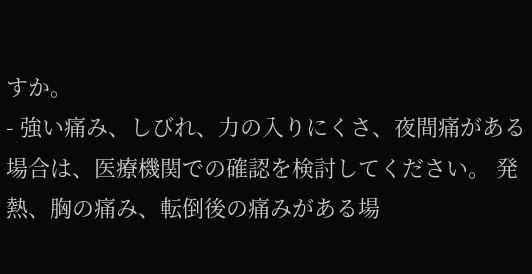すか。
- 強い痛み、しびれ、力の入りにくさ、夜間痛がある場合は、医療機関での確認を検討してください。 発熱、胸の痛み、転倒後の痛みがある場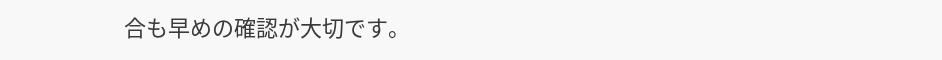合も早めの確認が大切です。